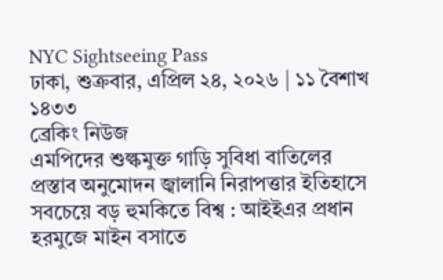NYC Sightseeing Pass
ঢাকা, শুক্রবার, এপ্রিল ২৪, ২০২৬ | ১১ বৈশাখ ১৪৩৩
ব্রেকিং নিউজ
এমপিদের শুল্কমুক্ত গাড়ি সুবিধা বাতিলের প্রস্তাব অনুমোদন জ্বালানি নিরাপত্তার ইতিহাসে সবচেয়ে বড় হুমকিতে বিশ্ব : আইইএর প্রধান হরমুজে মাইন বসাতে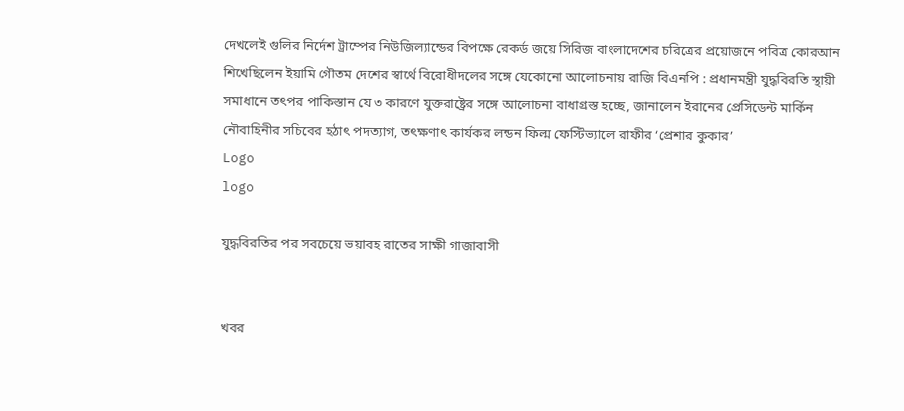দেখলেই গুলির নির্দেশ ট্রাম্পের নিউজিল্যান্ডের বিপক্ষে রেকর্ড জয়ে সিরিজ বাংলাদেশের চরিত্রের প্রয়োজনে পবিত্র কোরআন শিখেছিলেন ইয়ামি গৌতম দেশের স্বার্থে বিরোধীদলের সঙ্গে যেকোনো আলোচনায় রাজি বিএনপি : প্রধানমন্ত্রী যুদ্ধবিরতি স্থায়ী সমাধানে তৎপর পাকিস্তান যে ৩ কারণে যুক্তরাষ্ট্রের সঙ্গে আলোচনা বাধাগ্রস্ত হচ্ছে, জানালেন ইরানের প্রেসিডেন্ট মার্কিন নৌবাহিনীর সচিবের হঠাৎ পদত্যাগ, তৎক্ষণাৎ কার্যকর লন্ডন ফিল্ম ফেস্টিভ্যালে রাফীর ‘প্রেশার কুকার’
Logo
logo

যুদ্ধবিরতির পর সবচেয়ে ভয়াবহ রাতের সাক্ষী গাজাবাসী


খবর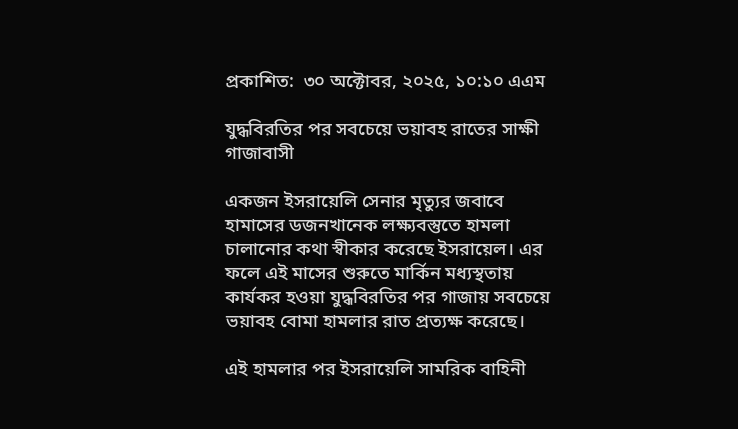প্রকাশিত:  ৩০ অক্টোবর, ২০২৫, ১০:১০ এএম

যুদ্ধবিরতির পর সবচেয়ে ভয়াবহ রাতের সাক্ষী গাজাবাসী

একজন ইসরায়েলি সেনার মৃত্যুর জবাবে হামাসের ডজনখানেক লক্ষ্যবস্তুতে হামলা চালানোর কথা স্বীকার করেছে ইসরায়েল। এর ফলে এই মাসের শুরুতে মার্কিন মধ্যস্থতায় কার্যকর হওয়া যুদ্ধবিরতির পর গাজায় সবচেয়ে ভয়াবহ বোমা হামলার রাত প্রত্যক্ষ করেছে।

এই হামলার পর ইসরায়েলি সামরিক বাহিনী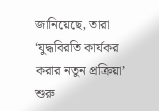জানিয়েছে, তারা ‘যুদ্ধবিরতি কার্যকর করার নতুন প্রক্রিয়া’ শুরু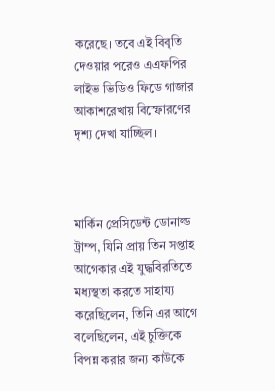করেছে। তবে এই বিবৃতি দেওয়ার পরেও এএফপির লাইভ ভিডিও ফিডে গাজার আকাশরেখায় বিস্ফোরণের দৃশ্য দেখা যাচ্ছিল।



মার্কিন প্রেসিডেন্ট ডোনাল্ড ট্রাম্প, যিনি প্রায় তিন সপ্তাহ আগেকার এই যুদ্ধবিরতিতে মধ্যস্থতা করতে সাহায্য করেছিলেন, তিনি এর আগে বলেছিলেন, এই চুক্তিকে বিপন্ন করার জন্য কাউকে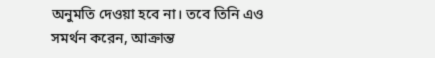অনুমতি দেওয়া হবে না। তবে তিনি এও সমর্থন করেন, আক্রান্ত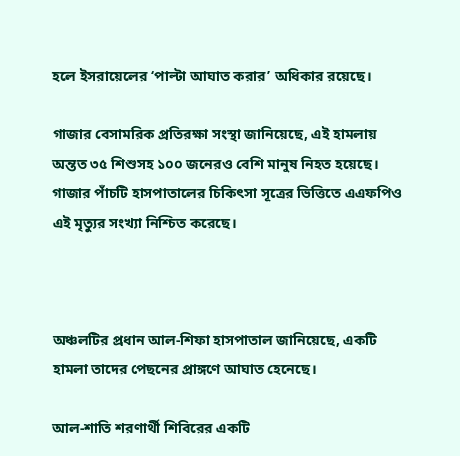হলে ইসরায়েলের ‘পাল্টা আঘাত করার’ অধিকার রয়েছে।

গাজার বেসামরিক প্রতিরক্ষা সংস্থা জানিয়েছে, এই হামলায় অন্তত ৩৫ শিশুসহ ১০০ জনেরও বেশি মানুষ নিহত হয়েছে। গাজার পাঁচটি হাসপাতালের চিকিৎসা সূত্রের ভিত্তিতে এএফপিও এই মৃত্যুর সংখ্যা নিশ্চিত করেছে।



অঞ্চলটির প্রধান আল-শিফা হাসপাতাল জানিয়েছে, একটি হামলা তাদের পেছনের প্রাঙ্গণে আঘাত হেনেছে।

আল-শাতি শরণার্থী শিবিরের একটি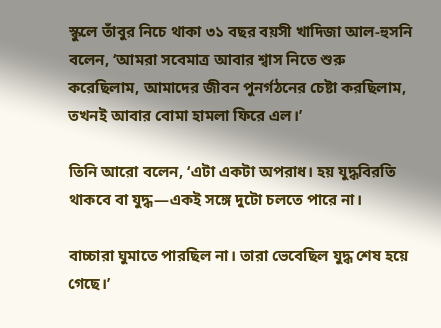স্কুলে তাঁবুর নিচে থাকা ৩১ বছর বয়সী খাদিজা আল-হুসনি বলেন, ‘আমরা সবেমাত্র আবার শ্বাস নিতে শুরু করেছিলাম, আমাদের জীবন পুনর্গঠনের চেষ্টা করছিলাম, তখনই আবার বোমা হামলা ফিরে এল।’

তিনি আরো বলেন, ‘এটা একটা অপরাধ। হয় যুদ্ধবিরতি থাকবে বা যুদ্ধ—একই সঙ্গে দুটো চলতে পারে না।

বাচ্চারা ঘুমাতে পারছিল না। তারা ভেবেছিল যুদ্ধ শেষ হয়ে গেছে।’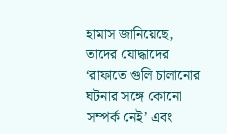হামাস জানিয়েছে, তাদের যোদ্ধাদের ‘রাফাতে গুলি চালানোর ঘটনার সঙ্গে কোনো সম্পর্ক নেই’ এবং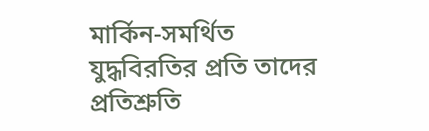মার্কিন-সমর্থিত যুদ্ধবিরতির প্রতি তাদের প্রতিশ্রুতি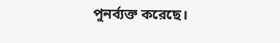পুনর্ব্যক্ত করেছে।